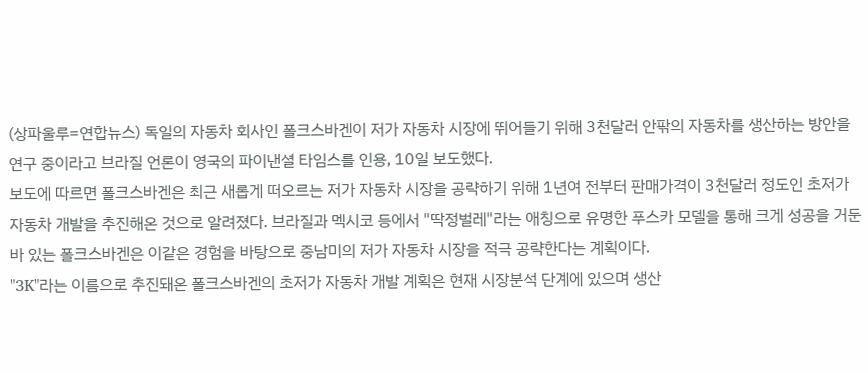(상파울루=연합뉴스) 독일의 자동차 회사인 폴크스바겐이 저가 자동차 시장에 뛰어들기 위해 3천달러 안팎의 자동차를 생산하는 방안을 연구 중이라고 브라질 언론이 영국의 파이낸셜 타임스를 인용, 10일 보도했다.
보도에 따르면 폴크스바겐은 최근 새롭게 떠오르는 저가 자동차 시장을 공략하기 위해 1년여 전부터 판매가격이 3천달러 정도인 초저가 자동차 개발을 추진해온 것으로 알려졌다. 브라질과 멕시코 등에서 "딱정벌레"라는 애칭으로 유명한 푸스카 모델을 통해 크게 성공을 거둔 바 있는 폴크스바겐은 이같은 경험을 바탕으로 중남미의 저가 자동차 시장을 적극 공략한다는 계획이다.
"3K"라는 이름으로 추진돼온 폴크스바겐의 초저가 자동차 개발 계획은 현재 시장분석 단계에 있으며 생산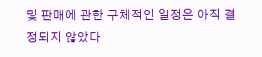및 판매에 관한 구체적인 일정은 아직 결정되지 않았다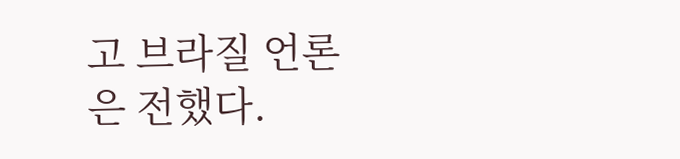고 브라질 언론은 전했다.